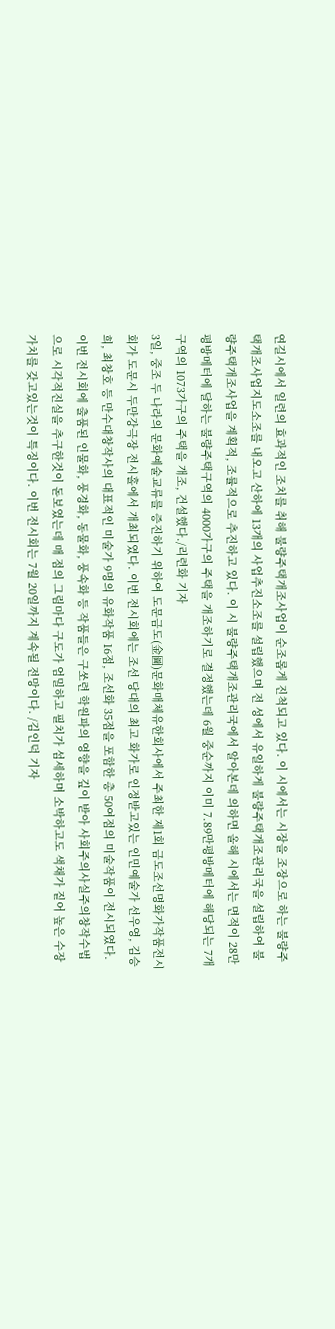연길시에서 일련의 효과적인 조치를 취해 불량주택개조사업이 순조롭게 진척되고 있다. 이 시에서는 시장을 조장으로 하는 불량주택개조사업지도소조를 내오고 산하에 13개의 사업추진소조를 설립했으며 전 성에서 유일하게 불량주택개조관리국을 설립하여 불량주택개조사업을 계획적, 조률적으로 추진하고 있다. 이 시 불량주택개조관리국에서 알아본데 의하면 올해 시에서는 면적이 28만평방메터에 달하는 불량주택구역의 4000가구의 주택을 개조하기로 결정했는데 6월 중순까지 이미 7.89만평방메터에 해당되는 7개 구역의 1073가구의 주택을 개조, 건설했다./리련화 기자
3일, 중조 두 나라의 문화예술교류를 증진하기 위하여 도문금도(金圖)문화매체유한회사에서 주최한 제1회 금도조선명화가작품전시회가 도문시 두만강극장 전시홀에서 개최되였다. 이번 전시회에는 조선 당대의 최고 화가로 인정받고있는 인민예술가 선우영, 김승희, 최창호 등 만수대창작사의 대표적인 미술가 9명의 유화작품 16점, 조선화 35점을 포함한 총 50여점의 미술작품이 전시되였다. 이번 전시회에 출품된 인물화, 풍경화, 동물화, 풍속화 등 작품들은 구쏘련 학원파의 영향을 깊이 받아 사회주의사실주의창작수법으로 시각적진실을 추구한것이 돋보였는데 매 점의 그림마다 구도가 엄밀하고 필치가 섬세하며 소박하고도 색채가 짙어 높은 수장가치를 갖고있는것이 특징이다. 이번 전시회는 7월 20일까지 계속될 전망이다. /김인덕 기자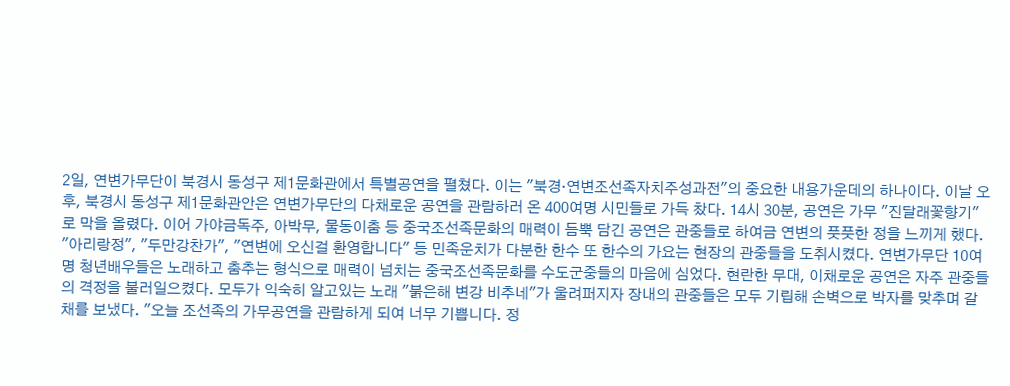2일, 연변가무단이 북경시 동성구 제1문화관에서 특별공연을 펼쳤다. 이는 "북경·연변조선족자치주성과전"의 중요한 내용가운데의 하나이다. 이날 오후, 북경시 동성구 제1문화관안은 연변가무단의 다채로운 공연을 관람하러 온 400여명 시민들로 가득 찼다. 14시 30분, 공연은 가무 "진달래꽃향기"로 막을 올렸다. 이어 가야금독주, 아박무, 물동이춤 등 중국조선족문화의 매력이 듬뿍 담긴 공연은 관중들로 하여금 연변의 풋풋한 정을 느끼게 했다. "아리랑정", "두만강찬가", "연변에 오신걸 환영합니다" 등 민족운치가 다분한 한수 또 한수의 가요는 현장의 관중들을 도취시켰다. 연변가무단 10여명 청년배우들은 노래하고 춤추는 형식으로 매력이 넘치는 중국조선족문화를 수도군중들의 마음에 심었다. 현란한 무대, 이채로운 공연은 자주 관중들의 격정을 불러일으켰다. 모두가 익숙히 알고있는 노래 "붉은해 변강 비추네"가 울려퍼지자 장내의 관중들은 모두 기립해 손벽으로 박자를 맞추며 갈채를 보냈다. "오늘 조선족의 가무공연을 관람하게 되여 너무 기쁩니다. 정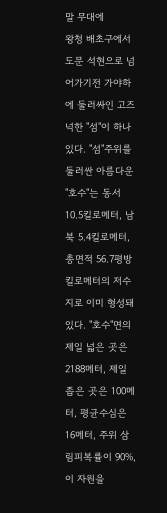말 무대에
왕청 배초구에서 도문 석현으로 넘어가기전 가야하에 둘러싸인 고즈넉한 "섬"이 하나 있다. "섬"주위를 둘러싼 아름다운 "호수"는 동서 10.5킬로메터, 남북 5.4킬로메터, 총면적 56.7평방킬로메터의 저수지로 이미 형성돼있다. "호수"면의 제일 넓은 곳은 2188메터, 제일 좁은 곳은 100메터, 평균수심은 16메터, 주위 삼림피복률이 90%, 이 자원을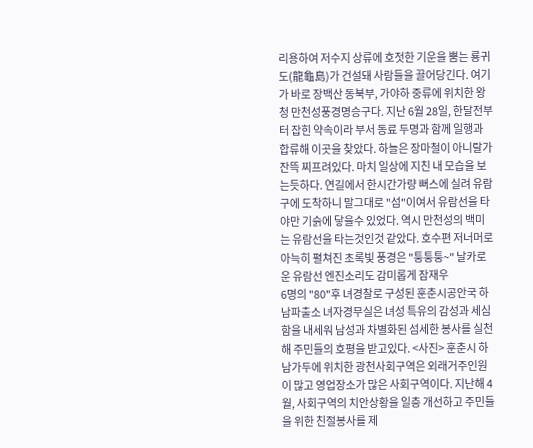리용하여 저수지 상류에 호젓한 기운을 뿜는 룡귀도(龍龜島)가 건설돼 사람들을 끌어당긴다. 여기가 바로 장백산 동북부, 가야하 중류에 위치한 왕청 만천성풍경명승구다. 지난 6월 28일, 한달전부터 잡힌 약속이라 부서 동료 두명과 함께 일행과 합류해 이곳을 찾았다. 하늘은 장마철이 아니랄가 잔뜩 찌프려있다. 마치 일상에 지친 내 모습을 보는듯하다. 연길에서 한시간가량 뻐스에 실려 유람구에 도착하니 말그대로 "섬"이여서 유람선을 타야만 기슭에 닿을수 있었다. 역시 만천성의 백미는 유람선을 타는것인것 같았다. 호수편 저너머로 아늑히 펼쳐진 초록빛 풍경은 "퉁퉁퉁~" 날카로운 유람선 엔진소리도 감미롭게 잠재우
6명의 "80"후 녀경찰로 구성된 훈춘시공안국 하남파출소 녀자경무실은 녀성 특유의 감성과 세심함을 내세워 남성과 차별화된 섬세한 봉사를 실천해 주민들의 호평을 받고있다. <사진> 훈춘시 하남가두에 위치한 광천사회구역은 외래거주인원이 많고 영업장소가 많은 사회구역이다. 지난해 4월, 사회구역의 치안상황을 일층 개선하고 주민들을 위한 친절봉사를 제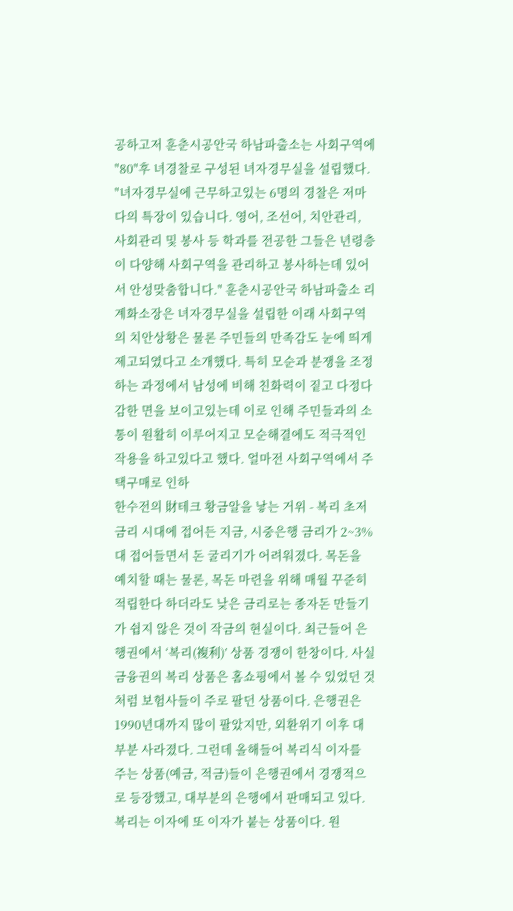공하고저 훈춘시공안국 하남파출소는 사회구역에 "80"후 녀경찰로 구성된 녀자경무실을 설립했다. "녀자경무실에 근무하고있는 6명의 경찰은 저마다의 특장이 있습니다. 영어, 조선어, 치안관리, 사회관리 및 봉사 등 학과를 전공한 그들은 년령층이 다양해 사회구역을 관리하고 봉사하는데 있어서 안성맞춤합니다." 훈춘시공안국 하남파출소 리계화소장은 녀자경무실을 설립한 이래 사회구역의 치안상황은 물론 주민들의 만족감도 눈에 띄게 제고되였다고 소개했다. 특히 모순과 분쟁을 조정하는 과정에서 남성에 비해 친화력이 짙고 다정다감한 면을 보이고있는데 이로 인해 주민들과의 소통이 원활히 이루어지고 모순해결에도 적극적인 작용을 하고있다고 했다. 얼마전 사회구역에서 주택구매로 인하
한수전의 財테크 황금알을 낳는 거위 - 복리 초저금리 시대에 접어든 지금, 시중은행 금리가 2~3%대 접어들면서 돈 굴리기가 어려워졌다. 목돈을 예치할 때는 물론, 목돈 마련을 위해 매월 꾸준히 적립한다 하더라도 낮은 금리로는 종자돈 만들기가 쉽지 않은 것이 작금의 현실이다. 최근들어 은행권에서 ‘복리(複利)’ 상품 경쟁이 한창이다. 사실 금융권의 복리 상품은 홈쇼핑에서 볼 수 있었던 것처럼 보험사들이 주로 팔던 상품이다. 은행권은 1990년대까지 많이 팔았지만, 외환위기 이후 대부분 사라졌다. 그런데 올해들어 복리식 이자를 주는 상품(예금, 적금)들이 은행권에서 경쟁적으로 등장했고, 대부분의 은행에서 판매되고 있다. 복리는 이자에 또 이자가 붙는 상품이다. 원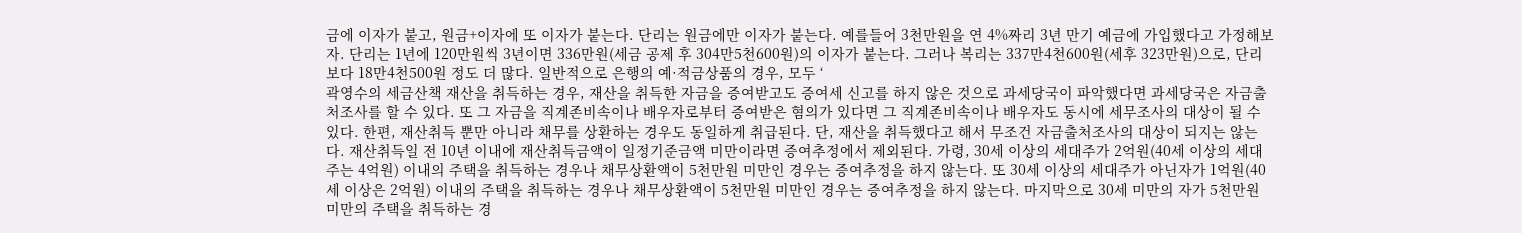금에 이자가 붙고, 원금+이자에 또 이자가 붙는다. 단리는 원금에만 이자가 붙는다. 예를들어 3천만원을 연 4%짜리 3년 만기 예금에 가입했다고 가정해보자. 단리는 1년에 120만원씩 3년이면 336만원(세금 공제 후 304만5천600원)의 이자가 붙는다. 그러나 복리는 337만4천600원(세후 323만원)으로, 단리보다 18만4천500원 정도 더 많다. 일반적으로 은행의 예·적금상품의 경우, 모두 ‘
곽영수의 세금산책 재산을 취득하는 경우, 재산을 취득한 자금을 증여받고도 증여세 신고를 하지 않은 것으로 과세당국이 파악했다면 과세당국은 자금출처조사를 할 수 있다. 또 그 자금을 직계존비속이나 배우자로부터 증여받은 혐의가 있다면 그 직계존비속이나 배우자도 동시에 세무조사의 대상이 될 수 있다. 한편, 재산취득 뿐만 아니라 채무를 상환하는 경우도 동일하게 취급된다. 단, 재산을 취득했다고 해서 무조건 자금출처조사의 대상이 되지는 않는다. 재산취득일 전 10년 이내에 재산취득금액이 일정기준금액 미만이라면 증여추정에서 제외된다. 가령, 30세 이상의 세대주가 2억원(40세 이상의 세대주는 4억원) 이내의 주택을 취득하는 경우나 채무상환액이 5천만원 미만인 경우는 증여추정을 하지 않는다. 또 30세 이상의 세대주가 아닌자가 1억원(40세 이상은 2억원) 이내의 주택을 취득하는 경우나 채무상환액이 5천만원 미만인 경우는 증여추정을 하지 않는다. 마지막으로 30세 미만의 자가 5천만원 미만의 주택을 취득하는 경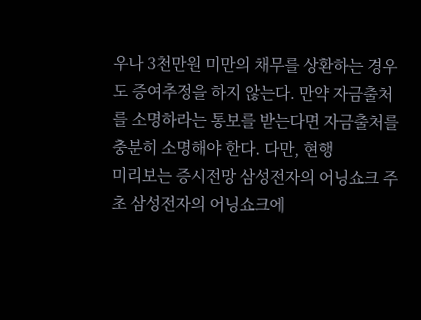우나 3천만원 미만의 채무를 상환하는 경우도 증여추정을 하지 않는다. 만약 자금출처를 소명하라는 통보를 받는다면 자금출처를 충분히 소명해야 한다. 다만, 현행
미리보는 증시전망 삼성전자의 어닝쇼크 주초 삼성전자의 어닝쇼크에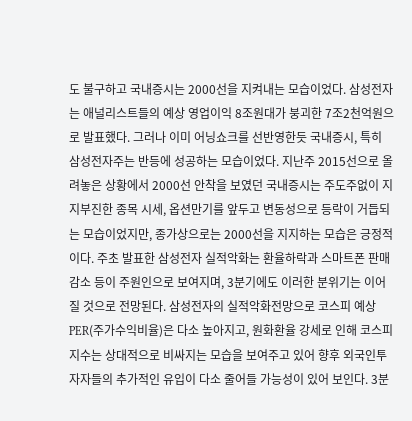도 불구하고 국내증시는 2000선을 지켜내는 모습이었다. 삼성전자는 애널리스트들의 예상 영업이익 8조원대가 붕괴한 7조2천억원으로 발표했다. 그러나 이미 어닝쇼크를 선반영한듯 국내증시, 특히 삼성전자주는 반등에 성공하는 모습이었다. 지난주 2015선으로 올려놓은 상황에서 2000선 안착을 보였던 국내증시는 주도주없이 지지부진한 종목 시세, 옵션만기를 앞두고 변동성으로 등락이 거듭되는 모습이었지만, 종가상으로는 2000선을 지지하는 모습은 긍정적이다. 주초 발표한 삼성전자 실적악화는 환율하락과 스마트폰 판매 감소 등이 주원인으로 보여지며, 3분기에도 이러한 분위기는 이어질 것으로 전망된다. 삼성전자의 실적악화전망으로 코스피 예상 PER(주가수익비율)은 다소 높아지고, 원화환율 강세로 인해 코스피지수는 상대적으로 비싸지는 모습을 보여주고 있어 향후 외국인투자자들의 추가적인 유입이 다소 줄어들 가능성이 있어 보인다. 3분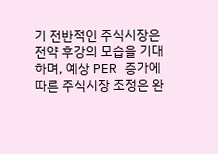기 전반적인 주식시장은 전약 후강의 모습을 기대하며, 예상 PER 증가에 따른 주식시장 조정은 완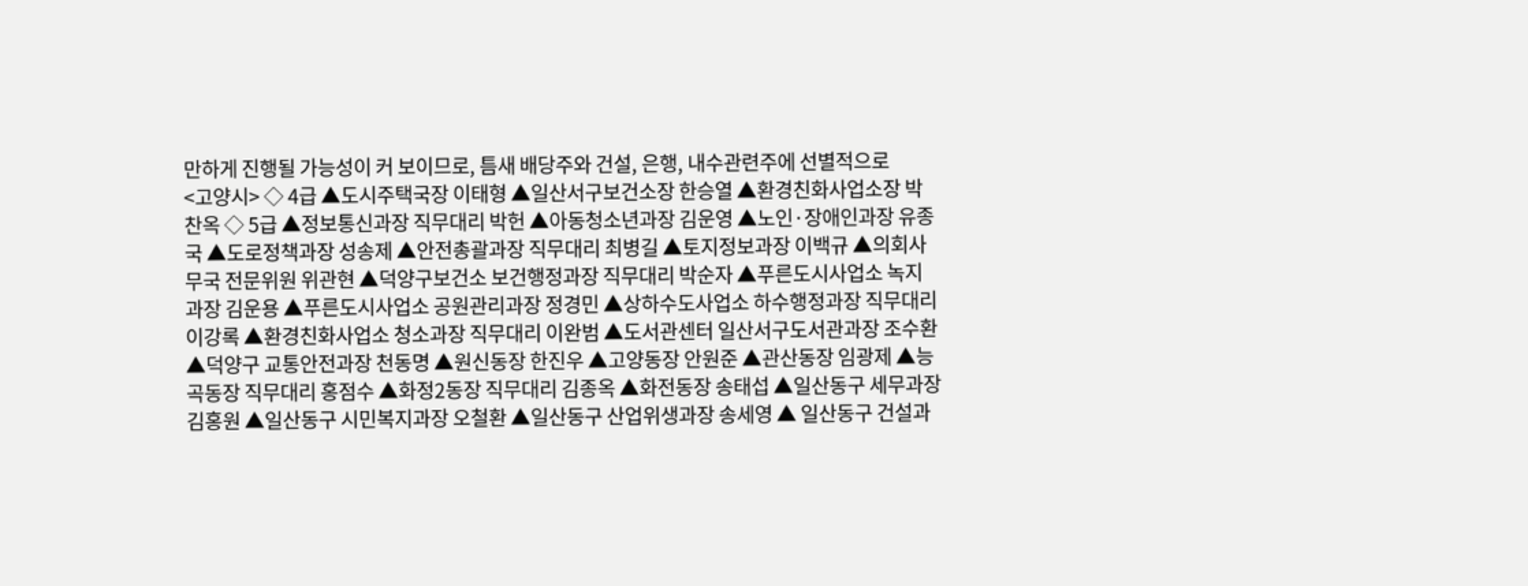만하게 진행될 가능성이 커 보이므로, 틈새 배당주와 건설, 은행, 내수관련주에 선별적으로
<고양시> ◇ 4급 ▲도시주택국장 이태형 ▲일산서구보건소장 한승열 ▲환경친화사업소장 박찬옥 ◇ 5급 ▲정보통신과장 직무대리 박헌 ▲아동청소년과장 김운영 ▲노인·장애인과장 유종국 ▲도로정책과장 성송제 ▲안전총괄과장 직무대리 최병길 ▲토지정보과장 이백규 ▲의회사무국 전문위원 위관현 ▲덕양구보건소 보건행정과장 직무대리 박순자 ▲푸른도시사업소 녹지과장 김운용 ▲푸른도시사업소 공원관리과장 정경민 ▲상하수도사업소 하수행정과장 직무대리 이강록 ▲환경친화사업소 청소과장 직무대리 이완범 ▲도서관센터 일산서구도서관과장 조수환 ▲덕양구 교통안전과장 천동명 ▲원신동장 한진우 ▲고양동장 안원준 ▲관산동장 임광제 ▲능곡동장 직무대리 홍점수 ▲화정2동장 직무대리 김종옥 ▲화전동장 송태섭 ▲일산동구 세무과장 김홍원 ▲일산동구 시민복지과장 오철환 ▲일산동구 산업위생과장 송세영 ▲ 일산동구 건설과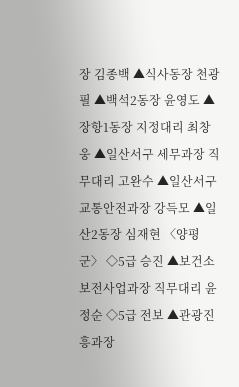장 김종백 ▲식사동장 천광필 ▲백석2동장 윤영도 ▲장항1동장 지정대리 최창웅 ▲일산서구 세무과장 직무대리 고완수 ▲일산서구 교통안전과장 강득모 ▲일산2동장 심재현 〈양평군〉 ◇5급 승진 ▲보건소 보전사업과장 직무대리 윤정순 ◇5급 전보 ▲관광진흥과장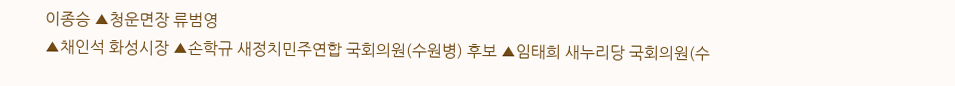이종승 ▲청운면장 류범영
▲채인석 화성시장 ▲손학규 새정치민주연합 국회의원(수원병) 후보 ▲임태희 새누리당 국회의원(수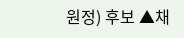원정) 후보 ▲채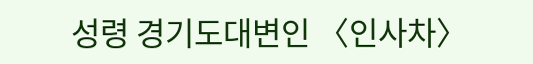성령 경기도대변인 〈인사차〉